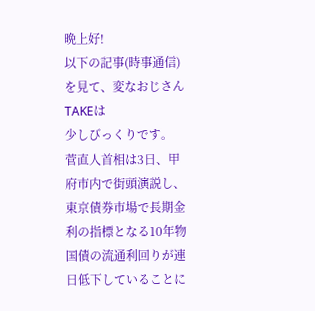晩上好!
以下の記事(時事通信)を見て、変なおじさんTAKEは
少しびっくりです。
菅直人首相は3日、甲府市内で街頭演説し、東京債券市場で長期金利の指標となる10年物国債の流通利回りが連日低下していることに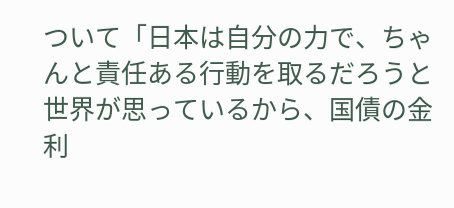ついて「日本は自分の力で、ちゃんと責任ある行動を取るだろうと世界が思っているから、国債の金利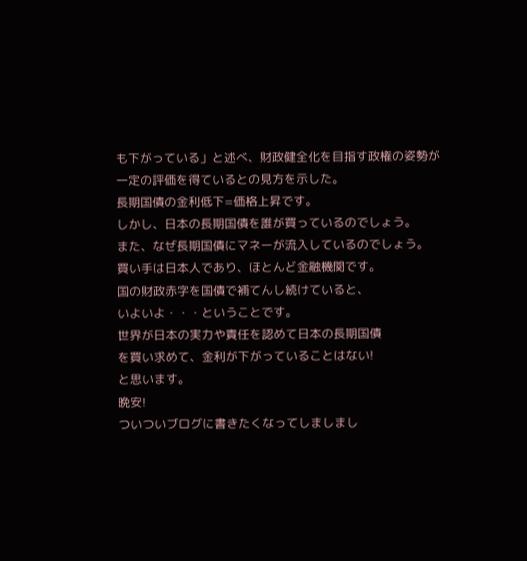も下がっている」と述べ、財政健全化を目指す政権の姿勢が一定の評価を得ているとの見方を示した。
長期国債の金利低下=価格上昇です。
しかし、日本の長期国債を誰が買っているのでしょう。
また、なぜ長期国債にマネーが流入しているのでしょう。
買い手は日本人であり、ほとんど金融機関です。
国の財政赤字を国債で補てんし続けていると、
いよいよ・・・ということです。
世界が日本の実力や責任を認めて日本の長期国債
を買い求めて、金利が下がっていることはない!
と思います。
晩安!
ついついブログに書きたくなってしましまし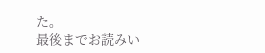た。
最後までお読みい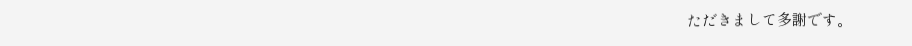ただきまして多謝です。